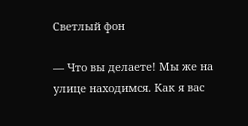Светлый фон

— Что вы делаете! Мы же на улице находимся. Как я вас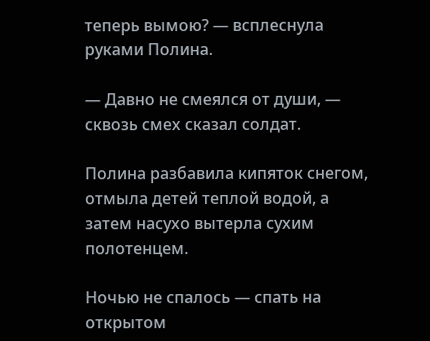теперь вымою? — всплеснула руками Полина.

— Давно не смеялся от души, — сквозь смех сказал солдат.

Полина разбавила кипяток снегом, отмыла детей теплой водой, а затем насухо вытерла сухим полотенцем.

Ночью не спалось — спать на открытом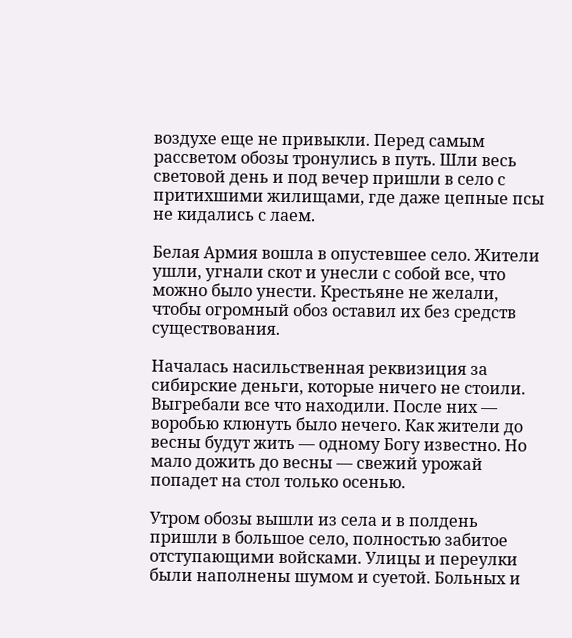воздухе еще не привыкли. Перед самым рассветом обозы тронулись в путь. Шли весь световой день и под вечер пришли в село с притихшими жилищами, где даже цепные псы не кидались с лаем.

Белая Армия вошла в опустевшее село. Жители ушли, угнали скот и унесли с собой все, что можно было унести. Крестьяне не желали, чтобы огромный обоз оставил их без средств существования.

Началась насильственная реквизиция за сибирские деньги, которые ничего не стоили. Выгребали все что находили. После них — воробью клюнуть было нечего. Как жители до весны будут жить — одному Богу известно. Но мало дожить до весны — свежий урожай попадет на стол только осенью.

Утром обозы вышли из села и в полдень пришли в большое село, полностью забитое отступающими войсками. Улицы и переулки были наполнены шумом и суетой. Больных и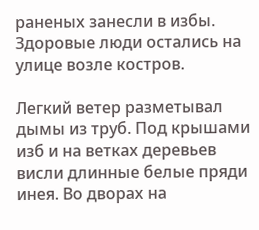раненых занесли в избы. Здоровые люди остались на улице возле костров.

Легкий ветер разметывал дымы из труб. Под крышами изб и на ветках деревьев висли длинные белые пряди инея. Во дворах на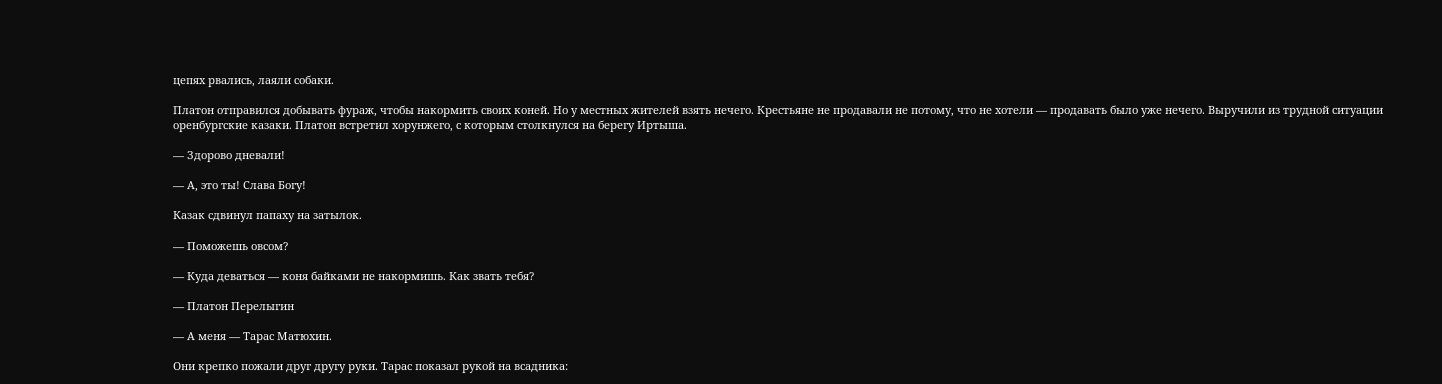цепях рвались, лаяли собаки.

Платон отправился добывать фураж, чтобы накормить своих коней. Но у местных жителей взять нечего. Крестьяне не продавали не потому, что не хотели — продавать было уже нечего. Выручили из трудной ситуации оренбургские казаки. Платон встретил хорунжего, с которым столкнулся на берегу Иртыша.

— Здорово дневали!

— А, это ты! Слава Богу!

Казак сдвинул папаху на затылок.

— Поможешь овсом?

— Куда деваться — коня байками не накормишь. Как звать тебя?

— Платон Перелыгин

— А меня — Тарас Матюхин.

Они крепко пожали друг другу руки. Тарас показал рукой на всадника: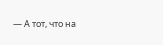— А тот, что на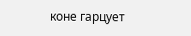коне гарцует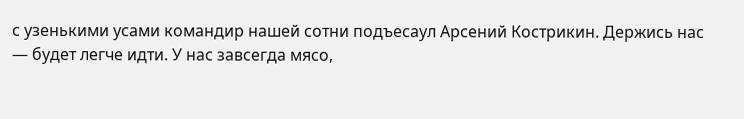с узенькими усами командир нашей сотни подъесаул Арсений Кострикин. Держись нас — будет легче идти. У нас завсегда мясо,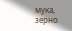мука, зерно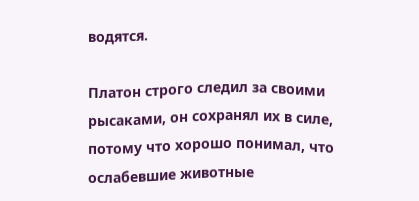водятся.

Платон строго следил за своими рысаками, он сохранял их в силе, потому что хорошо понимал, что ослабевшие животные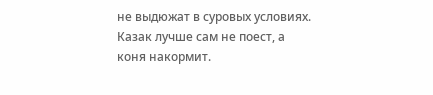не выдюжат в суровых условиях. Казак лучше сам не поест, а коня накормит.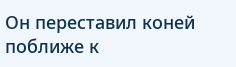Он переставил коней поближе к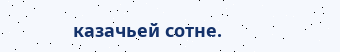казачьей сотне.